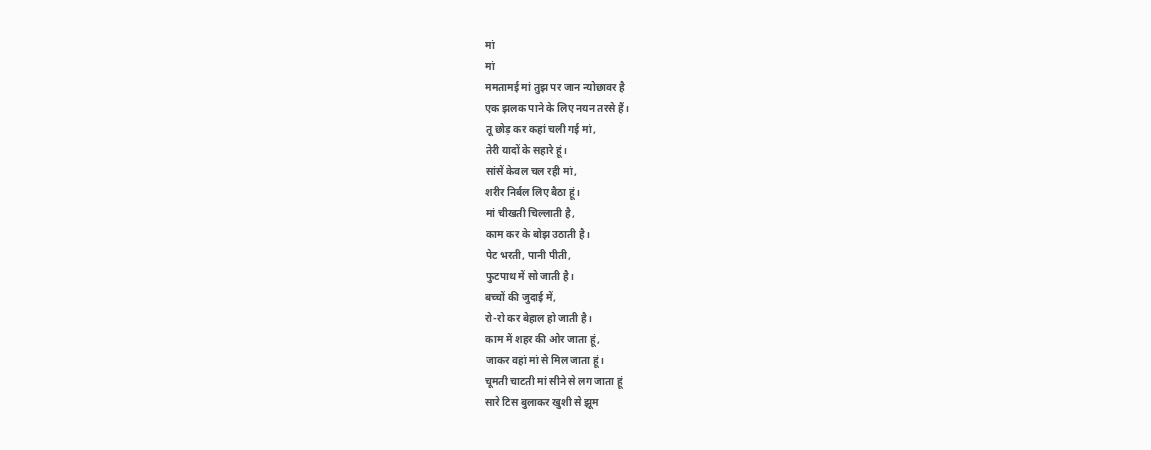मां
मां
ममतामई मां तुझ पर जान न्योछावर है
एक झलक पाने के लिए नयन तरसे हैं।
तू छोड़ कर कहां चली गई मां,
तेरी यादों के सहारे हूं।
सांसें केवल चल रही मां,
शरीर निर्बल लिए बैठा हूं।
मां चीखती चिल्लाती है,
काम कर के बोझ उठाती है।
पेट भरती, पानी पीती,
फुटपाथ में सो जाती है।
बच्चों की जुदाई में,
रो-रो कर बेहाल हो जाती है।
काम में शहर की ओर जाता हूं,
जाकर वहां मां से मिल जाता हूं।
चूमती चाटती मां सीने से लग जाता हूं
सारे टिस बुलाकर खुशी से झूम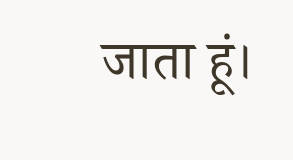जाता हूं।